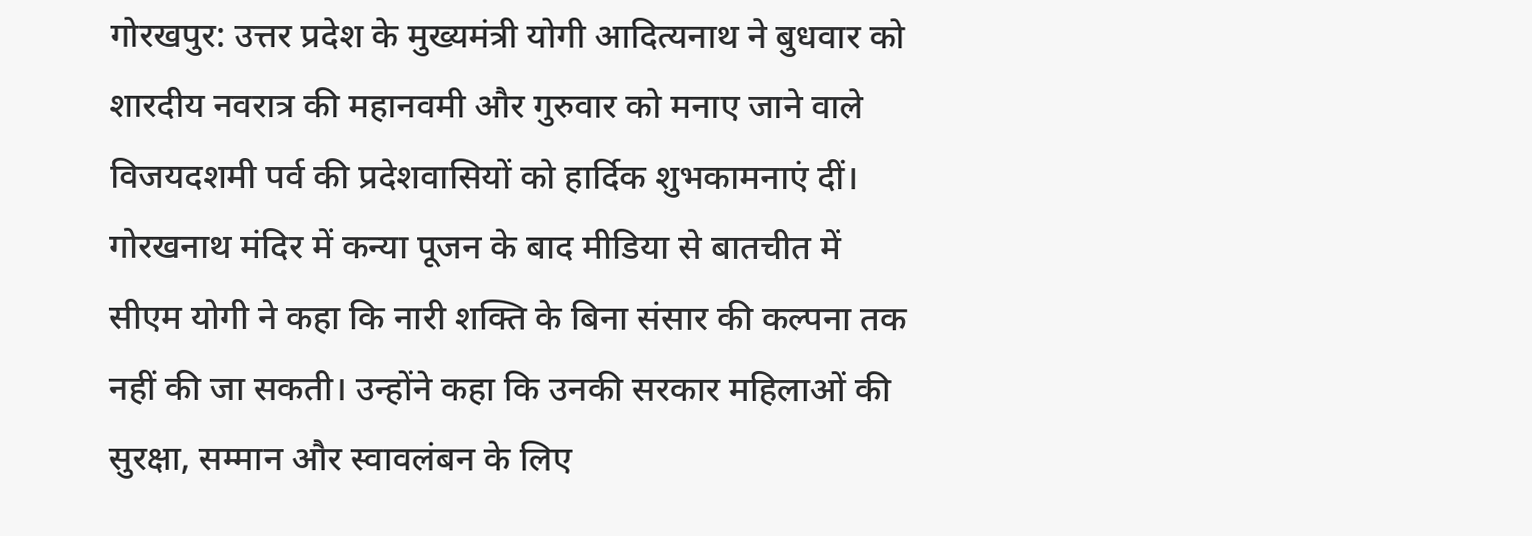गोरखपुर: उत्तर प्रदेश के मुख्यमंत्री योगी आदित्यनाथ ने बुधवार को शारदीय नवरात्र की महानवमी और गुरुवार को मनाए जाने वाले विजयदशमी पर्व की प्रदेशवासियों को हार्दिक शुभकामनाएं दीं। गोरखनाथ मंदिर में कन्या पूजन के बाद मीडिया से बातचीत में सीएम योगी ने कहा कि नारी शक्ति के बिना संसार की कल्पना तक नहीं की जा सकती। उन्होंने कहा कि उनकी सरकार महिलाओं की सुरक्षा, सम्मान और स्वावलंबन के लिए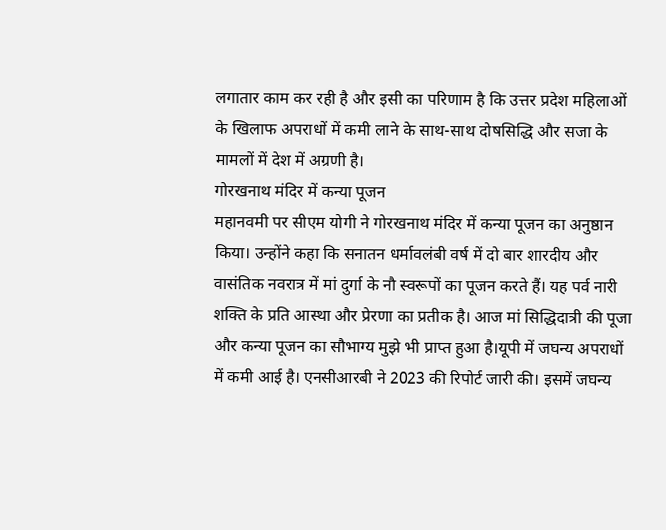लगातार काम कर रही है और इसी का परिणाम है कि उत्तर प्रदेश महिलाओं के खिलाफ अपराधों में कमी लाने के साथ-साथ दोषसिद्धि और सजा के मामलों में देश में अग्रणी है।
गोरखनाथ मंदिर में कन्या पूजन
महानवमी पर सीएम योगी ने गोरखनाथ मंदिर में कन्या पूजन का अनुष्ठान किया। उन्होंने कहा कि सनातन धर्मावलंबी वर्ष में दो बार शारदीय और वासंतिक नवरात्र में मां दुर्गा के नौ स्वरूपों का पूजन करते हैं। यह पर्व नारी शक्ति के प्रति आस्था और प्रेरणा का प्रतीक है। आज मां सिद्धिदात्री की पूजा और कन्या पूजन का सौभाग्य मुझे भी प्राप्त हुआ है।यूपी में जघन्य अपराधों में कमी आई है। एनसीआरबी ने 2023 की रिपोर्ट जारी की। इसमें जघन्य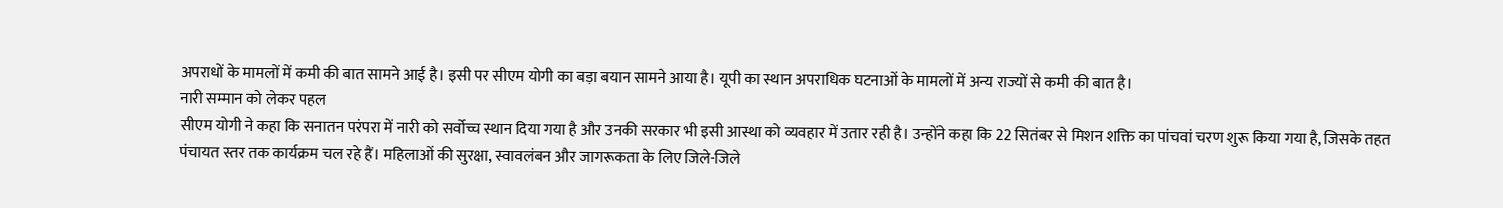अपराधों के मामलों में कमी की बात सामने आई है। इसी पर सीएम योगी का बड़ा बयान सामने आया है। यूपी का स्थान अपराधिक घटनाओं के मामलों में अन्य राज्यों से कमी की बात है।
नारी सम्मान को लेकर पहल
सीएम योगी ने कहा कि सनातन परंपरा में नारी को सर्वोच्च स्थान दिया गया है और उनकी सरकार भी इसी आस्था को व्यवहार में उतार रही है। उन्होंने कहा कि 22 सितंबर से मिशन शक्ति का पांचवां चरण शुरू किया गया है, जिसके तहत पंचायत स्तर तक कार्यक्रम चल रहे हैं। महिलाओं की सुरक्षा, स्वावलंबन और जागरूकता के लिए जिले-जिले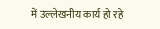में उल्लेखनीय कार्य हो रहे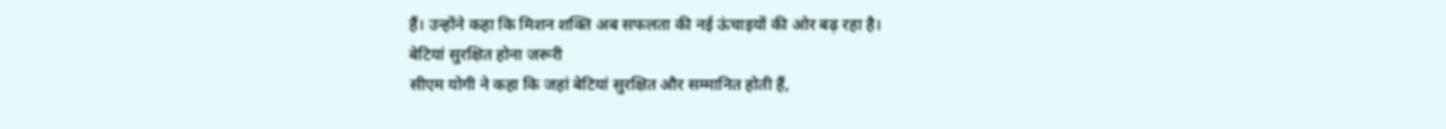हैं। उन्होंने कहा कि मिशन शक्ति अब सफलता की नई ऊंचाइयों की ओर बढ़ रहा है।
बेटियां सुरक्षित होना जरूरी
सीएम योगी ने कहा कि जहां बेटियां सुरक्षित और सम्मानित होती हैं,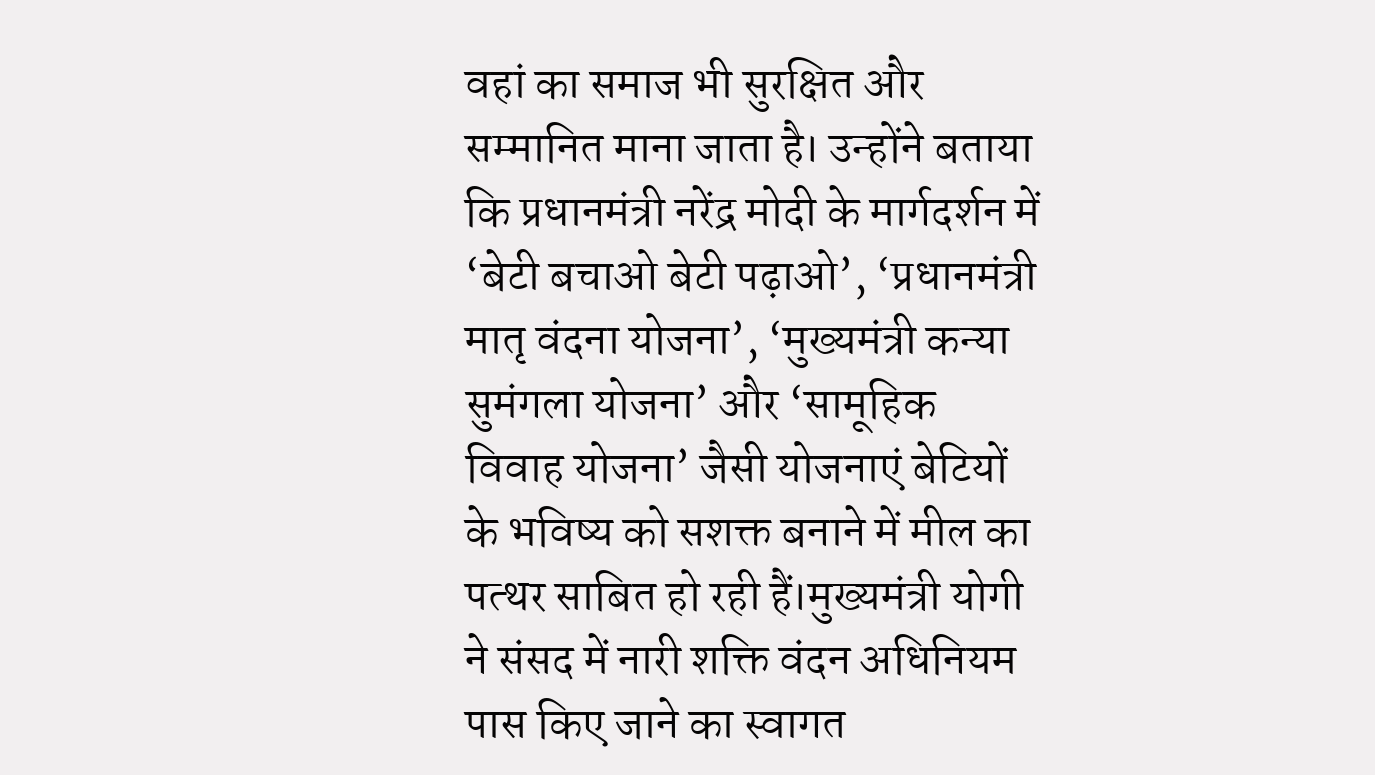वहां का समाज भी सुरक्षित और सम्मानित माना जाता है। उन्होंने बताया कि प्रधानमंत्री नरेंद्र मोदी के मार्गदर्शन में ‘बेटी बचाओ बेटी पढ़ाओ’, ‘प्रधानमंत्री मातृ वंदना योजना’, ‘मुख्यमंत्री कन्या सुमंगला योजना’ और ‘सामूहिक विवाह योजना’ जैसी योजनाएं बेटियों के भविष्य को सशक्त बनाने में मील का पत्थर साबित हो रही हैं।मुख्यमंत्री योगी ने संसद में नारी शक्ति वंदन अधिनियम पास किए जाने का स्वागत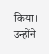किया। उन्होंने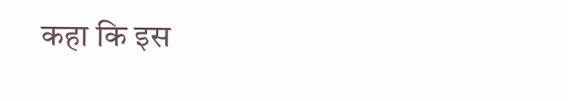कहा कि इस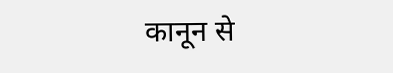कानून से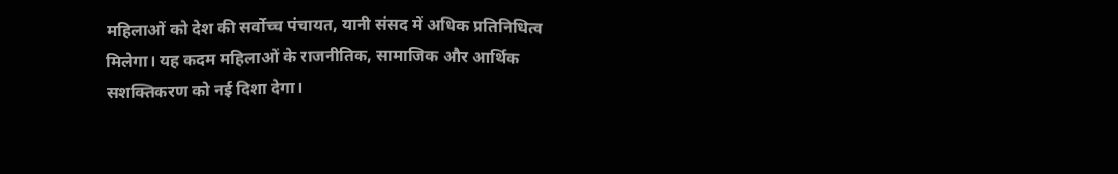महिलाओं को देश की सर्वोच्च पंचायत, यानी संसद में अधिक प्रतिनिधित्व मिलेगा। यह कदम महिलाओं के राजनीतिक, सामाजिक और आर्थिक सशक्तिकरण को नई दिशा देगा।